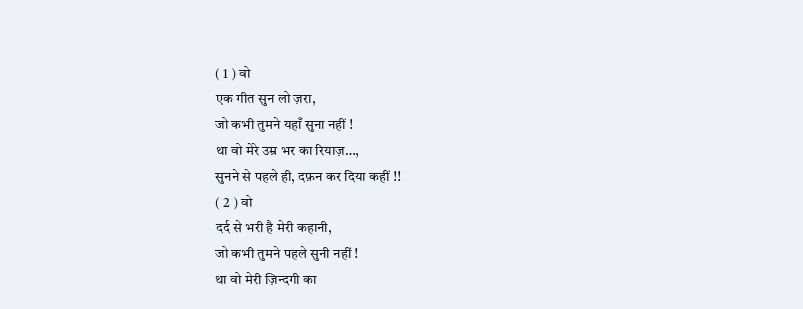( 1 ) वो
एक गीत सुन लो ज़रा,
जो कभी तुमने यहाँ सुना नहीं !
था वो मेरे उम्र भर का रियाज़…,
सुनने से पहले ही, दफ़न कर दिया कहीं !!
( 2 ) वो
दर्द से भरी है मेरी कहानी,
जो कभी तुमने पहले सुनी नहीं !
था वो मेरी ज़िन्दगी का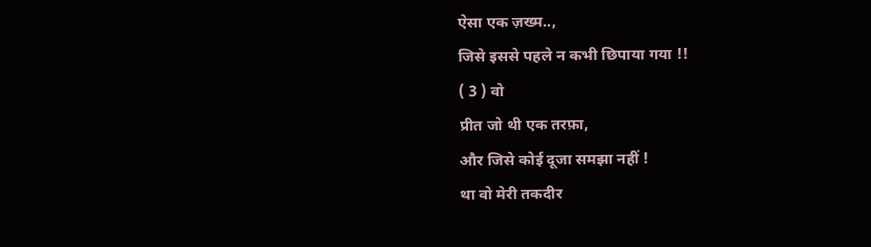ऐसा एक ज़ख्म..,
जिसे इससे पहले न कभी छिपाया गया !!
( 3 ) वो
प्रीत जो थी एक तरफ़ा,
और जिसे कोई दूजा समझा नहीं !
था वो मेरी तकदीर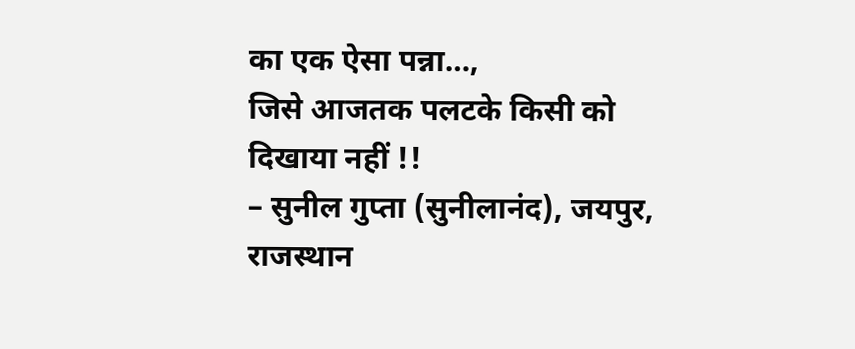का एक ऐसा पन्ना…,
जिसे आजतक पलटके किसी को दिखाया नहीं !!
– सुनील गुप्ता (सुनीलानंद), जयपुर, राजस्थान